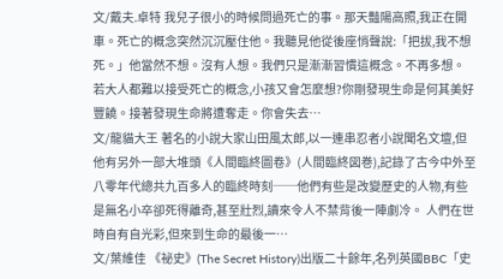文/戴夫.卓特 我兒子很小的時候問過死亡的事。那天豔陽高照,我正在開車。死亡的概念突然沉沉壓住他。我聽見他從後座悄聲說:「把拔,我不想死。」他當然不想。沒有人想。我們只是漸漸習慣這概念。不再多想。 若大人都難以接受死亡的概念,小孩又會怎麼想?你剛發現生命是何其美好豐饒。接著發現生命將遭奪走。你會失去…
文/龍貓大王 著名的小說大家山田風太郎,以一連串忍者小說聞名文壇,但他有另外一部大堆頭《人間臨終圖卷》(人間臨終図巻),記錄了古今中外至八零年代總共九百多人的臨終時刻──他們有些是改變歷史的人物,有些是無名小卒卻死得離奇,甚至壯烈,讀來令人不禁背後一陣劇冷。 人們在世時自有自光彩,但來到生命的最後一…
文/葉維佳 《祕史》(The Secret History)出版二十餘年,名列英國BBC「史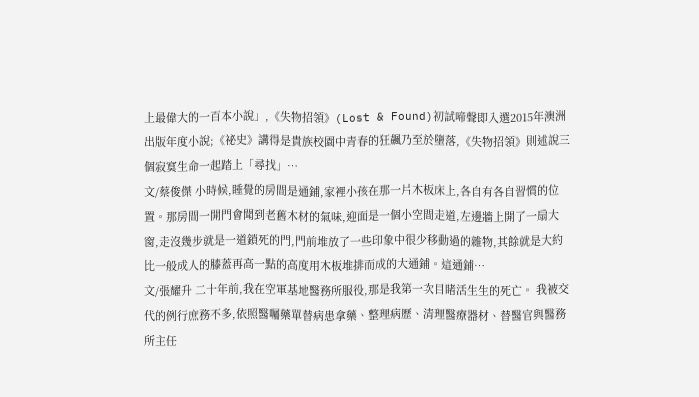上最偉大的一百本小說」,《失物招領》(Lost & Found)初試啼聲即入選2015年澳洲出版年度小說;《祕史》講得是貴族校園中青春的狂飆乃至於墮落,《失物招領》則述說三個寂寞生命一起踏上「尋找」…
文/蔡俊傑 小時候,睡覺的房間是通鋪,家裡小孩在那一片木板床上,各自有各自習慣的位置。那房間一開門會聞到老舊木材的氣味,迎面是一個小空間走道,左邊牆上開了一扇大窗,走沒幾步就是一道鎖死的門,門前堆放了一些印象中很少移動過的雜物,其餘就是大約比一般成人的膝蓋再高一點的高度用木板堆排而成的大通鋪。這通鋪…
文/張耀升 二十年前,我在空軍基地醫務所服役,那是我第一次目睹活生生的死亡。 我被交代的例行庶務不多,依照醫囑藥單替病患拿藥、整理病歷、清理醫療器材、替醫官與醫務所主任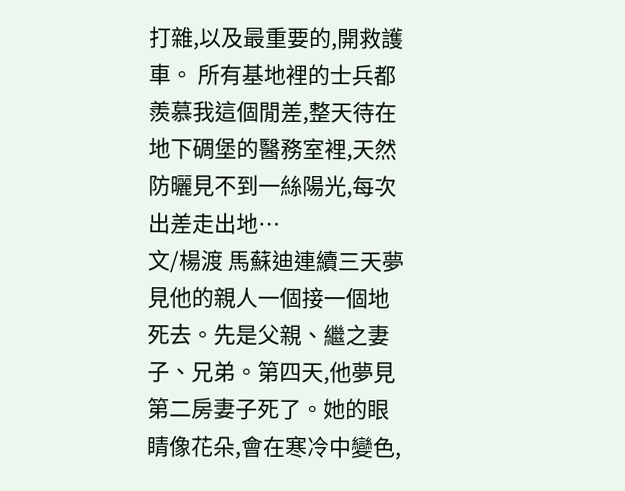打雜,以及最重要的,開救護車。 所有基地裡的士兵都羨慕我這個閒差,整天待在地下碉堡的醫務室裡,天然防曬見不到一絲陽光,每次出差走出地…
文/楊渡 馬蘇迪連續三天夢見他的親人一個接一個地死去。先是父親、繼之妻子、兄弟。第四天,他夢見第二房妻子死了。她的眼睛像花朵,會在寒冷中變色,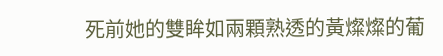死前她的雙眸如兩顆熟透的黃燦燦的葡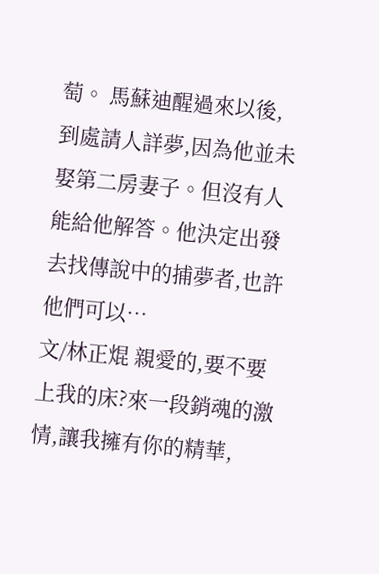萄。 馬蘇迪醒過來以後,到處請人詳夢,因為他並未娶第二房妻子。但沒有人能給他解答。他決定出發去找傳說中的捕夢者,也許他們可以…
文/林正焜 親愛的,要不要上我的床?來一段銷魂的激情,讓我擁有你的精華,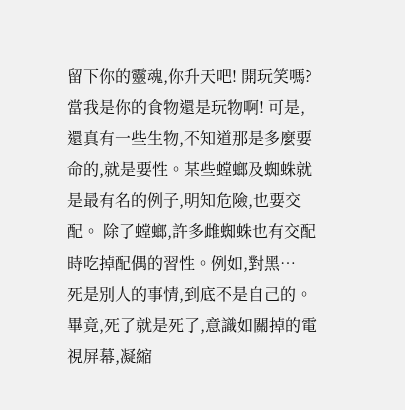留下你的靈魂,你升天吧! 開玩笑嗎?當我是你的食物還是玩物啊! 可是,還真有一些生物,不知道那是多麼要命的,就是要性。某些螳螂及蜘蛛就是最有名的例子,明知危險,也要交配。 除了螳螂,許多雌蜘蛛也有交配時吃掉配偶的習性。例如,對黑…
死是別人的事情,到底不是自己的。畢竟,死了就是死了,意識如關掉的電視屏幕,凝縮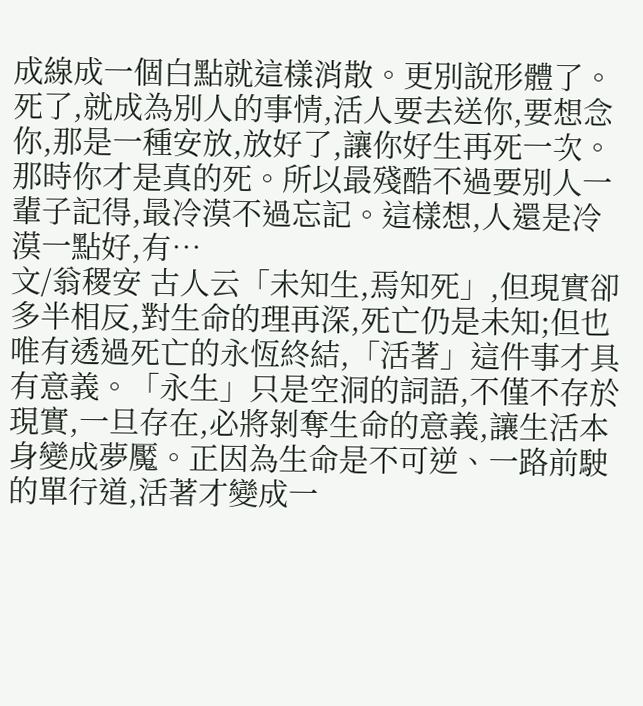成線成一個白點就這樣消散。更別說形體了。死了,就成為別人的事情,活人要去送你,要想念你,那是一種安放,放好了,讓你好生再死一次。那時你才是真的死。所以最殘酷不過要別人一輩子記得,最冷漠不過忘記。這樣想,人還是冷漠一點好,有…
文/翁稷安 古人云「未知生,焉知死」,但現實卻多半相反,對生命的理再深,死亡仍是未知;但也唯有透過死亡的永恆終結,「活著」這件事才具有意義。「永生」只是空洞的詞語,不僅不存於現實,一旦存在,必將剝奪生命的意義,讓生活本身變成夢魘。正因為生命是不可逆、一路前駛的單行道,活著才變成一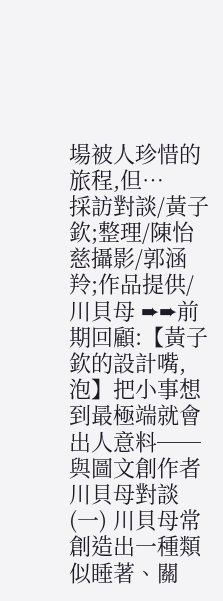場被人珍惜的旅程,但…
採訪對談/黃子欽;整理/陳怡慈攝影/郭涵羚;作品提供/川貝母 ➨➨前期回顧:【黃子欽的設計嘴,泡】把小事想到最極端就會出人意料──與圖文創作者川貝母對談(一) 川貝母常創造出一種類似睡著、關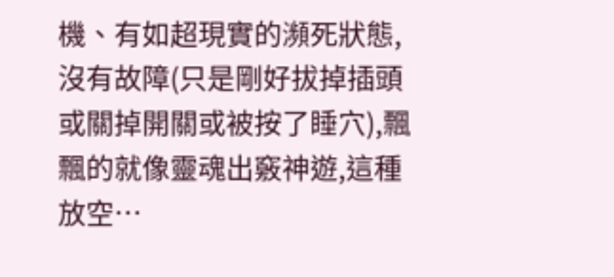機、有如超現實的瀕死狀態,沒有故障(只是剛好拔掉插頭或關掉開關或被按了睡穴),飄飄的就像靈魂出竅神遊,這種放空…